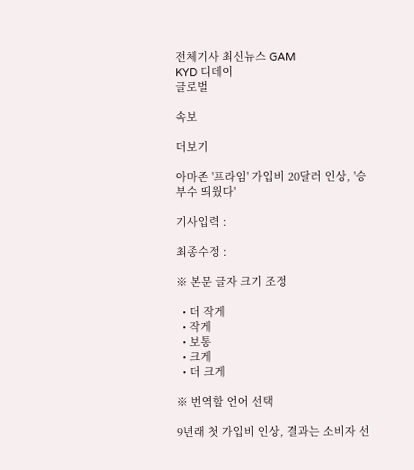전체기사 최신뉴스 GAM
KYD 디데이
글로벌

속보

더보기

아마존 '프라임' 가입비 20달러 인상, '승부수 띄웠다'

기사입력 :

최종수정 :

※ 본문 글자 크기 조정

  • 더 작게
  • 작게
  • 보통
  • 크게
  • 더 크게

※ 번역할 언어 선택

9년래 첫 가입비 인상, 결과는 소비자 선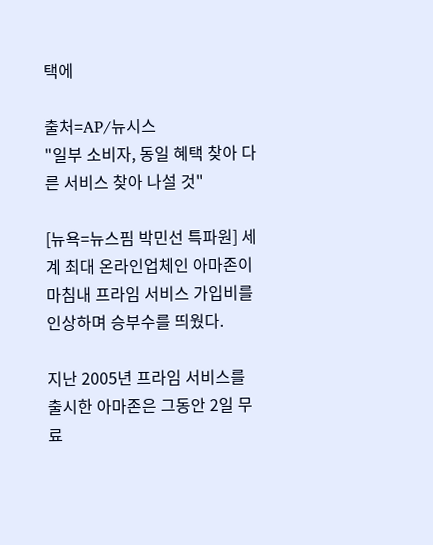택에

출처=AP/뉴시스
"일부 소비자, 동일 혜택 찾아 다른 서비스 찾아 나설 것"

[뉴욕=뉴스핌 박민선 특파원] 세계 최대 온라인업체인 아마존이 마침내 프라임 서비스 가입비를 인상하며 승부수를 띄웠다.

지난 2005년 프라임 서비스를 출시한 아마존은 그동안 2일 무료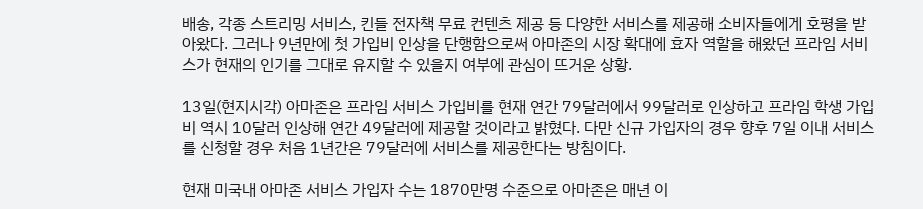배송, 각종 스트리밍 서비스, 킨들 전자책 무료 컨텐츠 제공 등 다양한 서비스를 제공해 소비자들에게 호평을 받아왔다. 그러나 9년만에 첫 가입비 인상을 단행함으로써 아마존의 시장 확대에 효자 역할을 해왔던 프라임 서비스가 현재의 인기를 그대로 유지할 수 있을지 여부에 관심이 뜨거운 상황.

13일(현지시각) 아마존은 프라임 서비스 가입비를 현재 연간 79달러에서 99달러로 인상하고 프라임 학생 가입비 역시 10달러 인상해 연간 49달러에 제공할 것이라고 밝혔다. 다만 신규 가입자의 경우 향후 7일 이내 서비스를 신청할 경우 처음 1년간은 79달러에 서비스를 제공한다는 방침이다.

현재 미국내 아마존 서비스 가입자 수는 1870만명 수준으로 아마존은 매년 이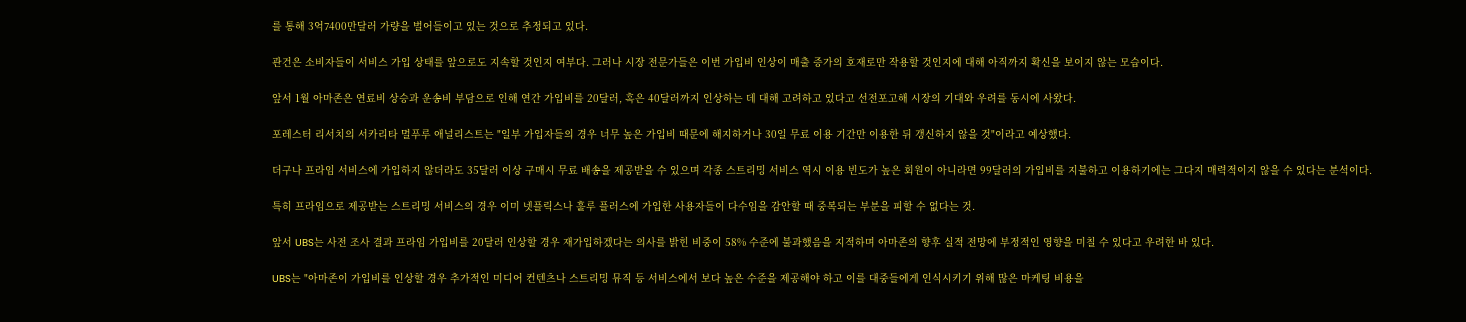를 통해 3억7400만달러 가량을 벌어들이고 있는 것으로 추정되고 있다.

관건은 소비자들이 서비스 가입 상태를 앞으로도 지속할 것인지 여부다. 그러나 시장 전문가들은 이번 가입비 인상이 매출 증가의 호재로만 작용할 것인지에 대해 아직까지 확신을 보이지 않는 모습이다.

앞서 1월 아마존은 연료비 상승과 운송비 부담으로 인해 연간 가입비를 20달러, 혹은 40달러까지 인상하는 데 대해 고려하고 있다고 선전포고해 시장의 기대와 우려를 동시에 사왔다.

포레스터 리서치의 서카리타 멀푸루 애널리스트는 "일부 가입자들의 경우 너무 높은 가입비 때문에 해지하거나 30일 무료 이용 기간만 이용한 뒤 갱신하지 않을 것"이라고 예상했다.

더구나 프라임 서비스에 가입하지 않더라도 35달러 이상 구매시 무료 배송을 제공받을 수 있으며 각종 스트리밍 서비스 역시 이용 빈도가 높은 회원이 아니라면 99달러의 가입비를 지불하고 이용하기에는 그다지 매력적이지 않을 수 있다는 분석이다.

특히 프라임으로 제공받는 스트리밍 서비스의 경우 이미 넷플릭스나 훌루 플러스에 가입한 사용자들이 다수임을 감안할 때 중복되는 부분을 피할 수 없다는 것.

앞서 UBS는 사전 조사 결과 프라임 가입비를 20달러 인상할 경우 재가입하겠다는 의사를 밝힌 비중이 58% 수준에 불과했음을 지적하며 아마존의 향후 실적 전망에 부정적인 영향을 미칠 수 있다고 우려한 바 있다.

UBS는 "아마존이 가입비를 인상할 경우 추가적인 미디어 컨텐츠나 스트리밍 뮤직 등 서비스에서 보다 높은 수준을 제공해야 하고 이를 대중들에게 인식시키기 위해 많은 마케팅 비용을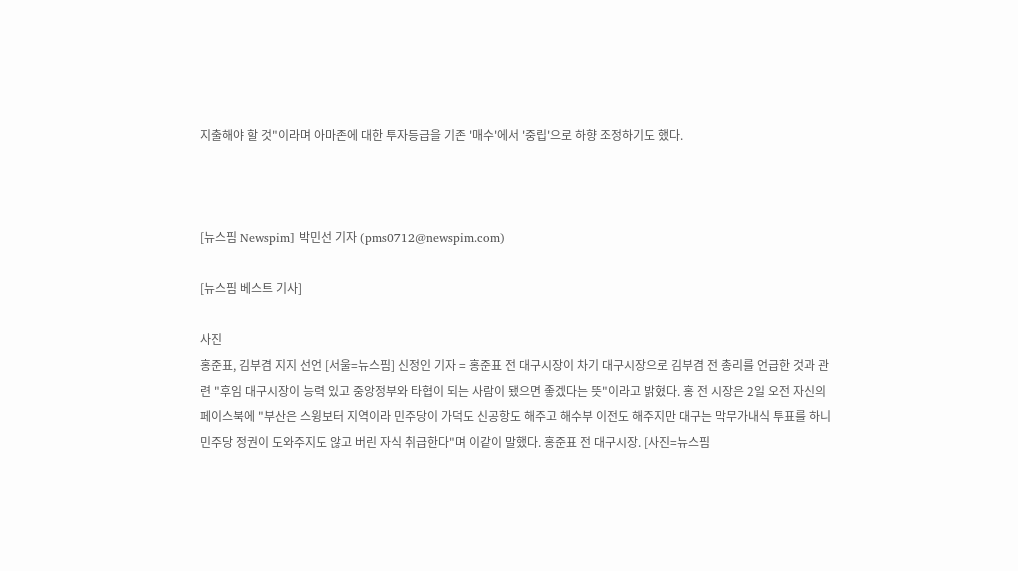지출해야 할 것"이라며 아마존에 대한 투자등급을 기존 '매수'에서 '중립'으로 하향 조정하기도 했다.



[뉴스핌 Newspim] 박민선 기자 (pms0712@newspim.com)

[뉴스핌 베스트 기사]

사진
홍준표, 김부겸 지지 선언 [서울=뉴스핌] 신정인 기자 = 홍준표 전 대구시장이 차기 대구시장으로 김부겸 전 총리를 언급한 것과 관련 "후임 대구시장이 능력 있고 중앙정부와 타협이 되는 사람이 됐으면 좋겠다는 뜻"이라고 밝혔다. 홍 전 시장은 2일 오전 자신의 페이스북에 "부산은 스윙보터 지역이라 민주당이 가덕도 신공항도 해주고 해수부 이전도 해주지만 대구는 막무가내식 투표를 하니 민주당 정권이 도와주지도 않고 버린 자식 취급한다"며 이같이 말했다. 홍준표 전 대구시장. [사진=뉴스핌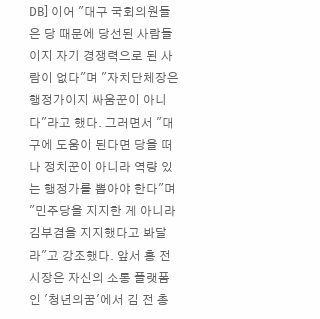DB] 이어 "대구 국회의원들은 당 때문에 당선된 사람들이지 자기 경쟁력으로 된 사람이 없다"며 "자치단체장은 행정가이지 싸움꾼이 아니다"라고 했다. 그러면서 "대구에 도움이 된다면 당을 떠나 정치꾼이 아니라 역량 있는 행정가를 뽑아야 한다"며 "민주당을 지지한 게 아니라 김부겸을 지지했다고 봐달라"고 강조했다. 앞서 홍 전 시장은 자신의 소통 플랫폼인 '청년의꿈'에서 김 전 총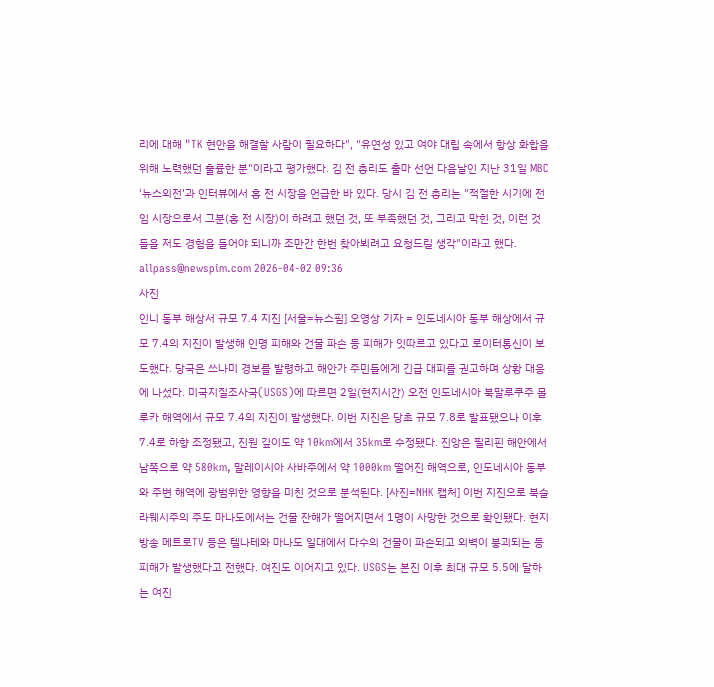리에 대해 "TK 현안을 해결할 사람이 필요하다", "유연성 있고 여야 대립 속에서 항상 화합을 위해 노력했던 훌륭한 분"이라고 평가했다. 김 전 총리도 출마 선언 다음날인 지난 31일 MBC '뉴스외전'과 인터뷰에서 홍 전 시장을 언급한 바 있다. 당시 김 전 총리는 "적절한 시기에 전임 시장으로서 그분(홍 전 시장)이 하려고 했던 것, 또 부족했던 것, 그리고 막힌 것, 이런 것들을 저도 경험을 들어야 되니까 조만간 한번 찾아뵈려고 요청드릴 생각"이라고 했다. allpass@newspim.com 2026-04-02 09:36
사진
인니 동부 해상서 규모 7.4 지진 [서울=뉴스핌] 오영상 기자 = 인도네시아 동부 해상에서 규모 7.4의 지진이 발생해 인명 피해와 건물 파손 등 피해가 잇따르고 있다고 로이터통신이 보도했다. 당국은 쓰나미 경보를 발령하고 해안가 주민들에게 긴급 대피를 권고하며 상황 대응에 나섰다. 미국지질조사국(USGS)에 따르면 2일(현지시간) 오전 인도네시아 북말루쿠주 몰루카 해역에서 규모 7.4의 지진이 발생했다. 이번 지진은 당초 규모 7.8로 발표됐으나 이후 7.4로 하향 조정됐고, 진원 깊이도 약 10km에서 35km로 수정됐다. 진앙은 필리핀 해안에서 남쪽으로 약 580km, 말레이시아 사바주에서 약 1000km 떨어진 해역으로, 인도네시아 동부와 주변 해역에 광범위한 영향을 미친 것으로 분석된다. [사진=NHK 캡처] 이번 지진으로 북슬라웨시주의 주도 마나도에서는 건물 잔해가 떨어지면서 1명이 사망한 것으로 확인됐다. 현지 방송 메트로TV 등은 텔나테와 마나도 일대에서 다수의 건물이 파손되고 외벽이 붕괴되는 등 피해가 발생했다고 전했다. 여진도 이어지고 있다. USGS는 본진 이후 최대 규모 5.5에 달하는 여진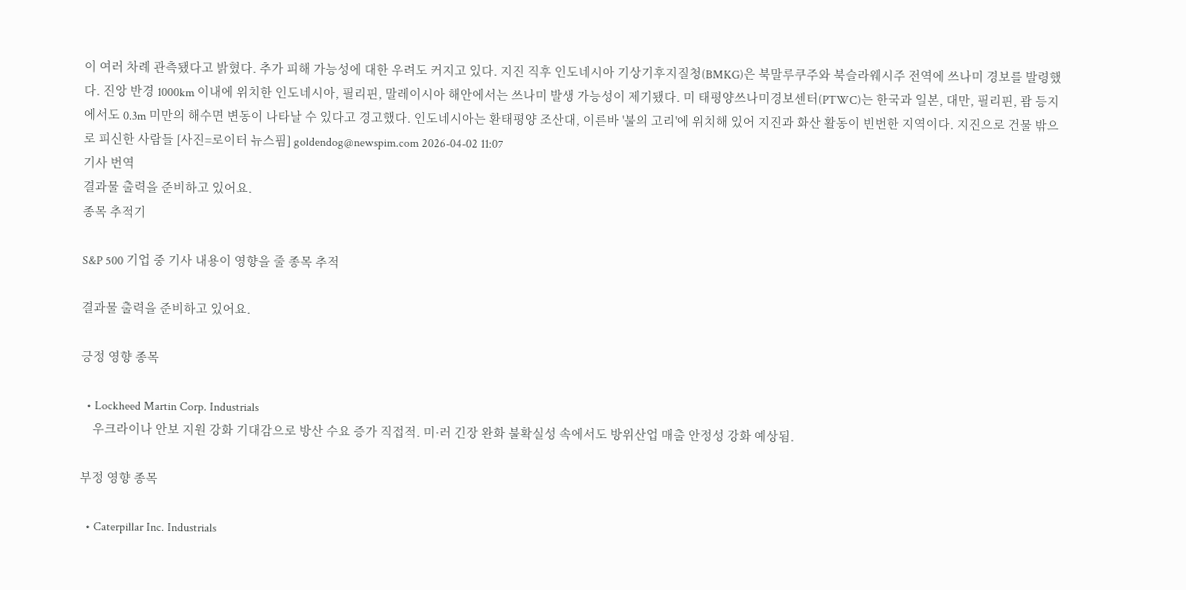이 여러 차례 관측됐다고 밝혔다. 추가 피해 가능성에 대한 우려도 커지고 있다. 지진 직후 인도네시아 기상기후지질청(BMKG)은 북말루쿠주와 북슬라웨시주 전역에 쓰나미 경보를 발령했다. 진앙 반경 1000km 이내에 위치한 인도네시아, 필리핀, 말레이시아 해안에서는 쓰나미 발생 가능성이 제기됐다. 미 태평양쓰나미경보센터(PTWC)는 한국과 일본, 대만, 필리핀, 괌 등지에서도 0.3m 미만의 해수면 변동이 나타날 수 있다고 경고했다. 인도네시아는 환태평양 조산대, 이른바 '불의 고리'에 위치해 있어 지진과 화산 활동이 빈번한 지역이다. 지진으로 건물 밖으로 피신한 사람들 [사진=로이터 뉴스핌] goldendog@newspim.com 2026-04-02 11:07
기사 번역
결과물 출력을 준비하고 있어요.
종목 추적기

S&P 500 기업 중 기사 내용이 영향을 줄 종목 추적

결과물 출력을 준비하고 있어요.

긍정 영향 종목

  • Lockheed Martin Corp. Industrials
    우크라이나 안보 지원 강화 기대감으로 방산 수요 증가 직접적. 미·러 긴장 완화 불확실성 속에서도 방위산업 매출 안정성 강화 예상됨.

부정 영향 종목

  • Caterpillar Inc. Industrials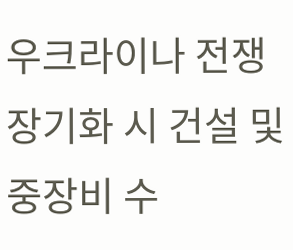우크라이나 전쟁 장기화 시 건설 및 중장비 수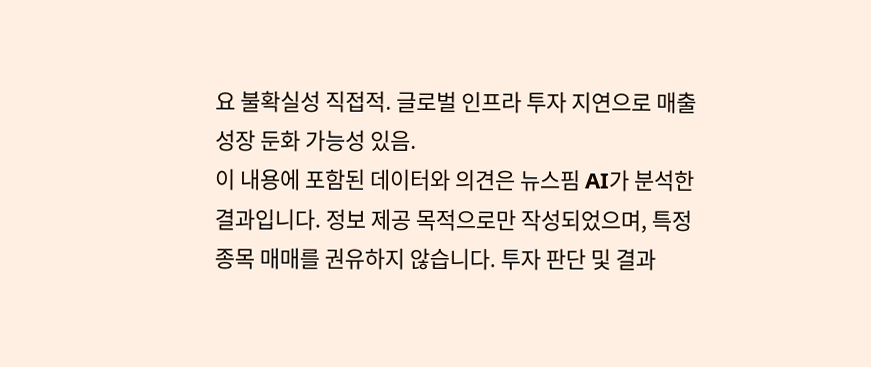요 불확실성 직접적. 글로벌 인프라 투자 지연으로 매출 성장 둔화 가능성 있음.
이 내용에 포함된 데이터와 의견은 뉴스핌 AI가 분석한 결과입니다. 정보 제공 목적으로만 작성되었으며, 특정 종목 매매를 권유하지 않습니다. 투자 판단 및 결과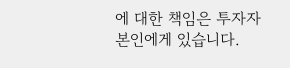에 대한 책임은 투자자 본인에게 있습니다.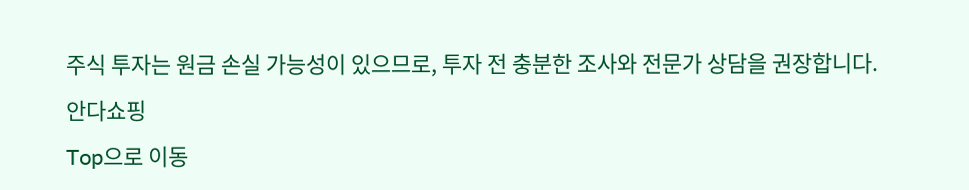주식 투자는 원금 손실 가능성이 있으므로, 투자 전 충분한 조사와 전문가 상담을 권장합니다.
안다쇼핑
Top으로 이동